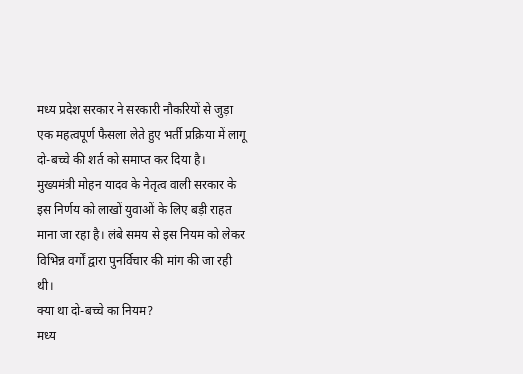मध्य प्रदेश सरकार ने सरकारी नौकरियों से जुड़ा एक महत्वपूर्ण फैसला लेते हुए भर्ती प्रक्रिया में लागू दो-बच्चे की शर्त को समाप्त कर दिया है। मुख्यमंत्री मोहन यादव के नेतृत्व वाली सरकार के इस निर्णय को लाखों युवाओं के लिए बड़ी राहत माना जा रहा है। लंबे समय से इस नियम को लेकर विभिन्न वर्गों द्वारा पुनर्विचार की मांग की जा रही थी।
क्या था दो-बच्चे का नियम?
मध्य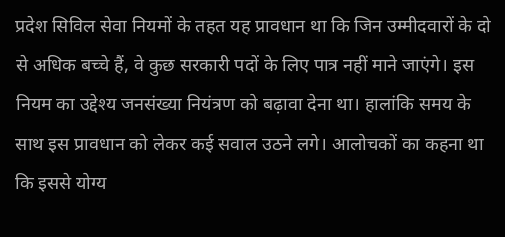प्रदेश सिविल सेवा नियमों के तहत यह प्रावधान था कि जिन उम्मीदवारों के दो से अधिक बच्चे हैं, वे कुछ सरकारी पदों के लिए पात्र नहीं माने जाएंगे। इस नियम का उद्देश्य जनसंख्या नियंत्रण को बढ़ावा देना था। हालांकि समय के साथ इस प्रावधान को लेकर कई सवाल उठने लगे। आलोचकों का कहना था कि इससे योग्य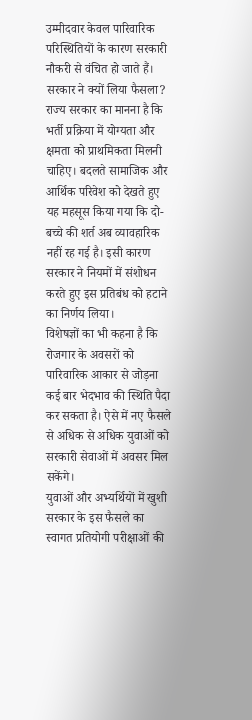उम्मीदवार केवल पारिवारिक परिस्थितियों के कारण सरकारी नौकरी से वंचित हो जाते हैं।
सरकार ने क्यों लिया फैसला?
राज्य सरकार का मानना है कि भर्ती प्रक्रिया में योग्यता और क्षमता को प्राथमिकता मिलनी चाहिए। बदलते सामाजिक और आर्थिक परिवेश को देखते हुए यह महसूस किया गया कि दो-बच्चे की शर्त अब व्यावहारिक नहीं रह गई है। इसी कारण सरकार ने नियमों में संशोधन करते हुए इस प्रतिबंध को हटाने का निर्णय लिया।
विशेषज्ञों का भी कहना है कि रोजगार के अवसरों को पारिवारिक आकार से जोड़ना कई बार भेदभाव की स्थिति पैदा कर सकता है। ऐसे में नए फैसले से अधिक से अधिक युवाओं को सरकारी सेवाओं में अवसर मिल सकेंगे।
युवाओं और अभ्यर्थियों में खुशी
सरकार के इस फैसले का स्वागत प्रतियोगी परीक्षाओं की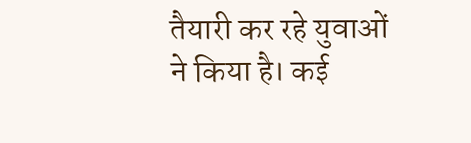तैयारी कर रहे युवाओं ने किया है। कई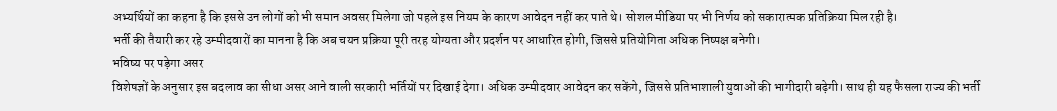अभ्यर्थियों का कहना है कि इससे उन लोगों को भी समान अवसर मिलेगा जो पहले इस नियम के कारण आवेदन नहीं कर पाते थे। सोशल मीडिया पर भी निर्णय को सकारात्मक प्रतिक्रिया मिल रही है।
भर्ती की तैयारी कर रहे उम्मीदवारों का मानना है कि अब चयन प्रक्रिया पूरी तरह योग्यता और प्रदर्शन पर आधारित होगी, जिससे प्रतियोगिता अधिक निष्पक्ष बनेगी।
भविष्य पर पड़ेगा असर
विशेषज्ञों के अनुसार इस बदलाव का सीधा असर आने वाली सरकारी भर्तियों पर दिखाई देगा। अधिक उम्मीदवार आवेदन कर सकेंगे, जिससे प्रतिभाशाली युवाओं की भागीदारी बढ़ेगी। साथ ही यह फैसला राज्य की भर्ती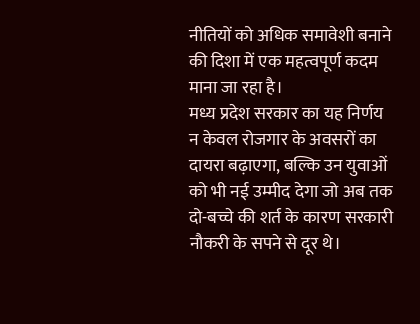नीतियों को अधिक समावेशी बनाने की दिशा में एक महत्वपूर्ण कदम माना जा रहा है।
मध्य प्रदेश सरकार का यह निर्णय न केवल रोजगार के अवसरों का दायरा बढ़ाएगा, बल्कि उन युवाओं को भी नई उम्मीद देगा जो अब तक दो-बच्चे की शर्त के कारण सरकारी नौकरी के सपने से दूर थे।